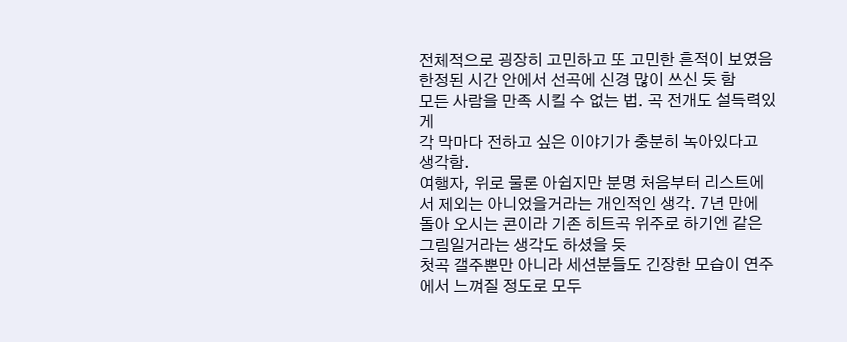전체적으로 굉장히 고민하고 또 고민한 흔적이 보였음
한정된 시간 안에서 선곡에 신경 많이 쓰신 듯 함
모든 사람을 만족 시킬 수 없는 법. 곡 전개도 설득력있게
각 막마다 전하고 싶은 이야기가 충분히 녹아있다고 생각함.
여행자, 위로 물론 아쉽지만 분명 처음부터 리스트에서 제외는 아니었을거라는 개인적인 생각. 7년 만에 돌아 오시는 콘이라 기존 히트곡 위주로 하기엔 같은 그림일거라는 생각도 하셨을 듯
첫곡 갤주뿐만 아니라 세션분들도 긴장한 모습이 연주에서 느껴질 정도로 모두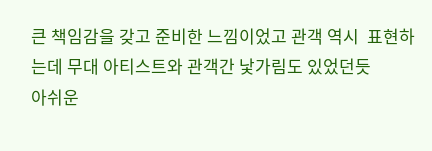큰 책임감을 갖고 준비한 느낌이었고 관객 역시  표현하는데 무대 아티스트와 관객간 낯가림도 있었던듯
아쉬운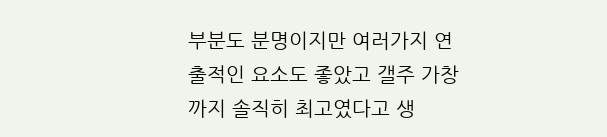부분도 분명이지만 여러가지 연출적인 요소도 좋았고 갤주 가창까지 솔직히 최고였다고 생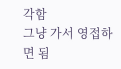각함
그냥 가서 영접하면 됨